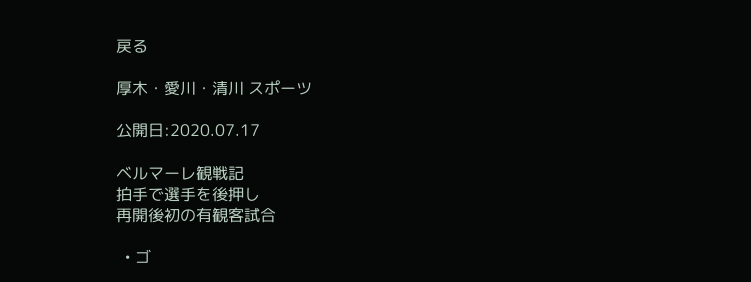戻る

厚木・愛川・清川 スポーツ

公開日:2020.07.17

ベルマーレ観戦記
拍手で選手を後押し
再開後初の有観客試合

  • ゴ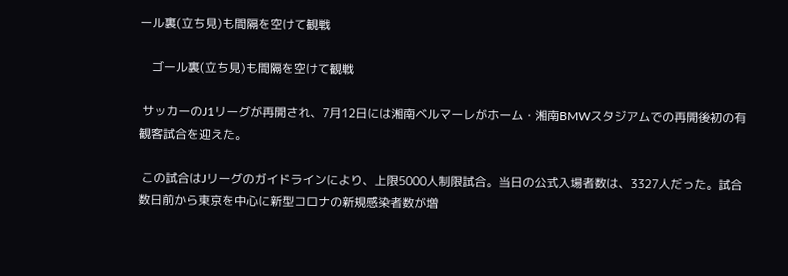ール裏(立ち見)も間隔を空けて観戦

    ゴール裏(立ち見)も間隔を空けて観戦

 サッカーのJ1リーグが再開され、7月12日には湘南ベルマーレがホーム・湘南BMWスタジアムでの再開後初の有観客試合を迎えた。

 この試合はJリーグのガイドラインにより、上限5000人制限試合。当日の公式入場者数は、3327人だった。試合数日前から東京を中心に新型コロナの新規感染者数が増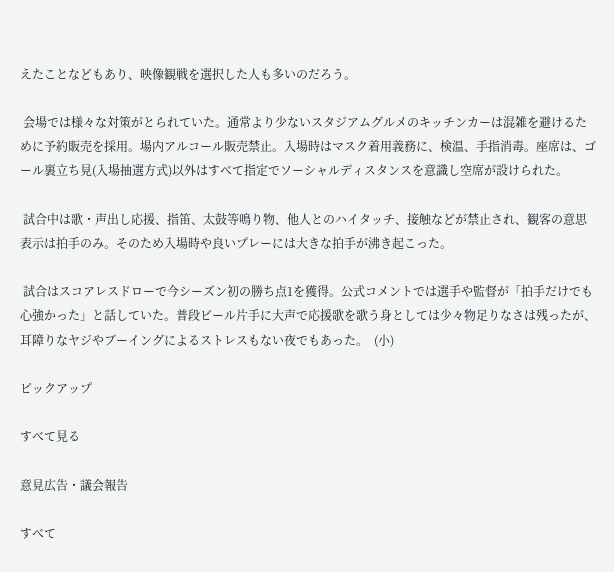えたことなどもあり、映像観戦を選択した人も多いのだろう。

 会場では様々な対策がとられていた。通常より少ないスタジアムグルメのキッチンカーは混雑を避けるために予約販売を採用。場内アルコール販売禁止。入場時はマスク着用義務に、検温、手指消毒。座席は、ゴール裏立ち見(入場抽選方式)以外はすべて指定でソーシャルディスタンスを意識し空席が設けられた。

 試合中は歌・声出し応援、指笛、太鼓等鳴り物、他人とのハイタッチ、接触などが禁止され、観客の意思表示は拍手のみ。そのため入場時や良いプレーには大きな拍手が沸き起こった。

 試合はスコアレスドローで今シーズン初の勝ち点1を獲得。公式コメントでは選手や監督が「拍手だけでも心強かった」と話していた。普段ビール片手に大声で応援歌を歌う身としては少々物足りなさは残ったが、耳障りなヤジやブーイングによるストレスもない夜でもあった。  (小)

ピックアップ

すべて見る

意見広告・議会報告

すべて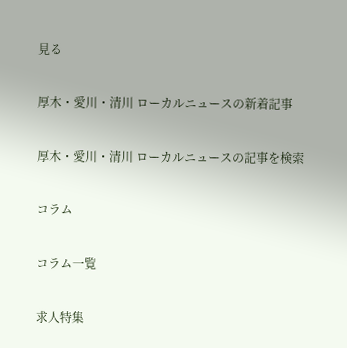見る

厚木・愛川・清川 ローカルニュースの新着記事

厚木・愛川・清川 ローカルニュースの記事を検索

コラム

コラム一覧

求人特集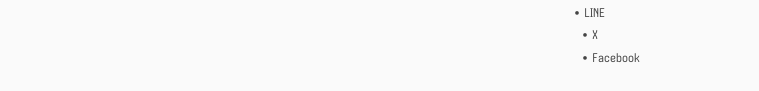• LINE
  • X
  • Facebook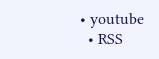• youtube
  • RSS